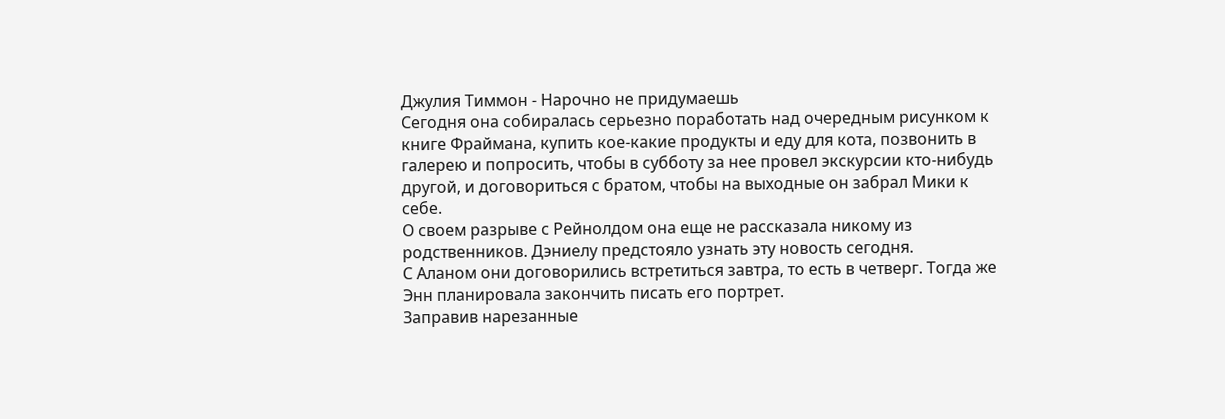Джулия Тиммон - Нарочно не придумаешь
Сегодня она собиралась серьезно поработать над очередным рисунком к книге Фраймана, купить кое-какие продукты и еду для кота, позвонить в галерею и попросить, чтобы в субботу за нее провел экскурсии кто-нибудь другой, и договориться с братом, чтобы на выходные он забрал Мики к себе.
О своем разрыве с Рейнолдом она еще не рассказала никому из родственников. Дэниелу предстояло узнать эту новость сегодня.
С Аланом они договорились встретиться завтра, то есть в четверг. Тогда же Энн планировала закончить писать его портрет.
Заправив нарезанные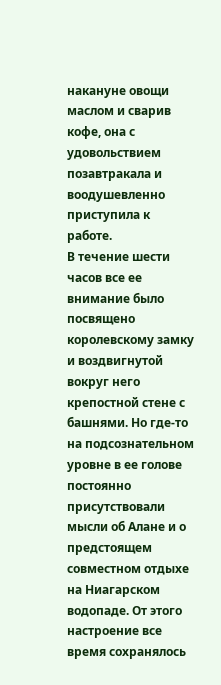накануне овощи маслом и сварив кофе, она с удовольствием позавтракала и воодушевленно приступила к работе.
В течение шести часов все ее внимание было посвящено королевскому замку и воздвигнутой вокруг него крепостной стене с башнями. Но где-то на подсознательном уровне в ее голове постоянно присутствовали мысли об Алане и о предстоящем совместном отдыхе на Ниагарском водопаде. От этого настроение все время сохранялось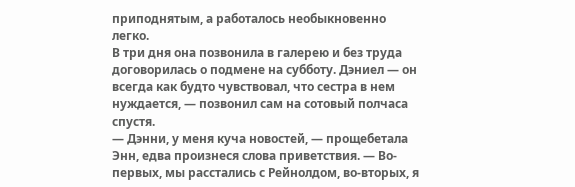приподнятым, а работалось необыкновенно легко.
В три дня она позвонила в галерею и без труда договорилась о подмене на субботу. Дэниел — он всегда как будто чувствовал, что сестра в нем нуждается, — позвонил сам на сотовый полчаса спустя.
— Дэнни, у меня куча новостей, — прощебетала Энн, едва произнеся слова приветствия. — Во-первых, мы расстались с Рейнолдом, во-вторых, я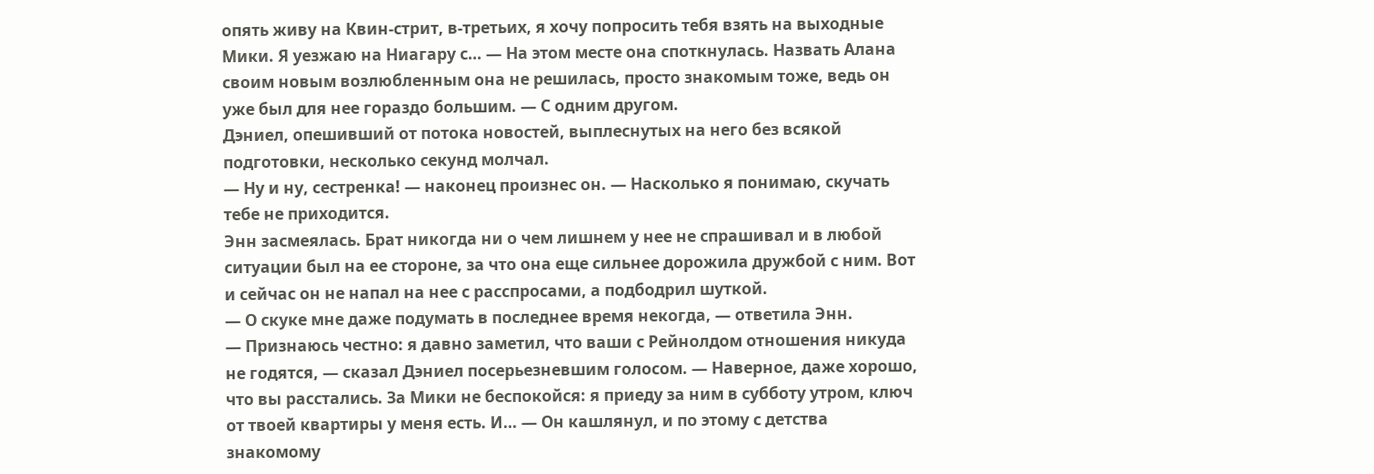опять живу на Квин-стрит, в-третьих, я хочу попросить тебя взять на выходные Мики. Я уезжаю на Ниагару с… — На этом месте она споткнулась. Назвать Алана своим новым возлюбленным она не решилась, просто знакомым тоже, ведь он уже был для нее гораздо большим. — С одним другом.
Дэниел, опешивший от потока новостей, выплеснутых на него без всякой подготовки, несколько секунд молчал.
— Ну и ну, сестренка! — наконец произнес он. — Насколько я понимаю, скучать тебе не приходится.
Энн засмеялась. Брат никогда ни о чем лишнем у нее не спрашивал и в любой ситуации был на ее стороне, за что она еще сильнее дорожила дружбой с ним. Вот и сейчас он не напал на нее с расспросами, а подбодрил шуткой.
— О скуке мне даже подумать в последнее время некогда, — ответила Энн.
— Признаюсь честно: я давно заметил, что ваши с Рейнолдом отношения никуда не годятся, — сказал Дэниел посерьезневшим голосом. — Наверное, даже хорошо, что вы расстались. За Мики не беспокойся: я приеду за ним в субботу утром, ключ от твоей квартиры у меня есть. И… — Он кашлянул, и по этому с детства знакомому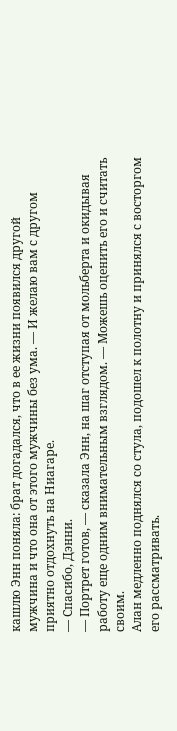кашлю Энн поняла: брат догадался, что в ее жизни появился другой мужчина и что она от этого мужчины без ума. — И желаю вам с другом приятно отдохнуть на Ниагаре.
— Спасибо, Дэнни.
— Портрет готов, — сказала Энн, на шаг отступая от мольберта и окидывая работу еще одним внимательным взглядом. — Можешь оценить его и считать своим.
Алан медленно поднялся со стула, подошел к полотну и принялся с восторгом его рассматривать.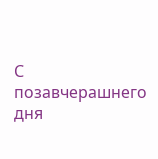С позавчерашнего дня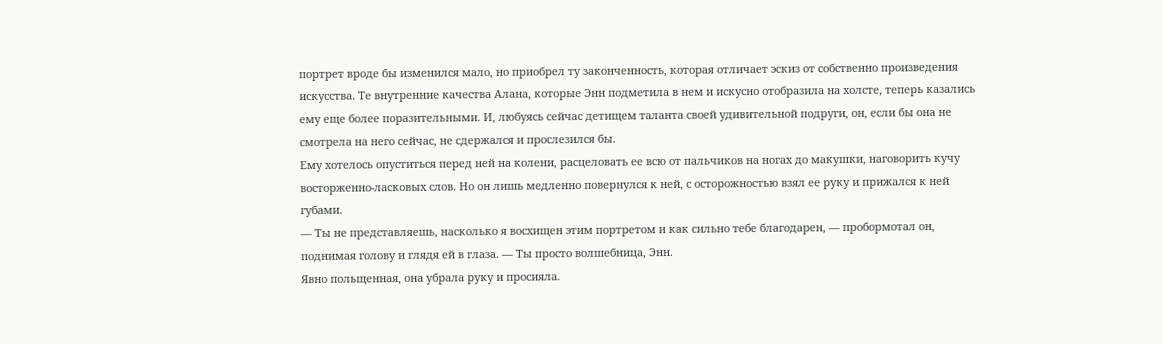портрет вроде бы изменился мало, но приобрел ту законченность, которая отличает эскиз от собственно произведения искусства. Те внутренние качества Алана, которые Энн подметила в нем и искусно отобразила на холсте, теперь казались ему еще более поразительными. И, любуясь сейчас детищем таланта своей удивительной подруги, он, если бы она не смотрела на него сейчас, не сдержался и прослезился бы.
Ему хотелось опуститься перед ней на колени, расцеловать ее всю от пальчиков на ногах до макушки, наговорить кучу восторженно-ласковых слов. Но он лишь медленно повернулся к ней, с осторожностью взял ее руку и прижался к ней губами.
— Ты не представляешь, насколько я восхищен этим портретом и как сильно тебе благодарен, — пробормотал он, поднимая голову и глядя ей в глаза. — Ты просто волшебница, Энн.
Явно польщенная, она убрала руку и просияла.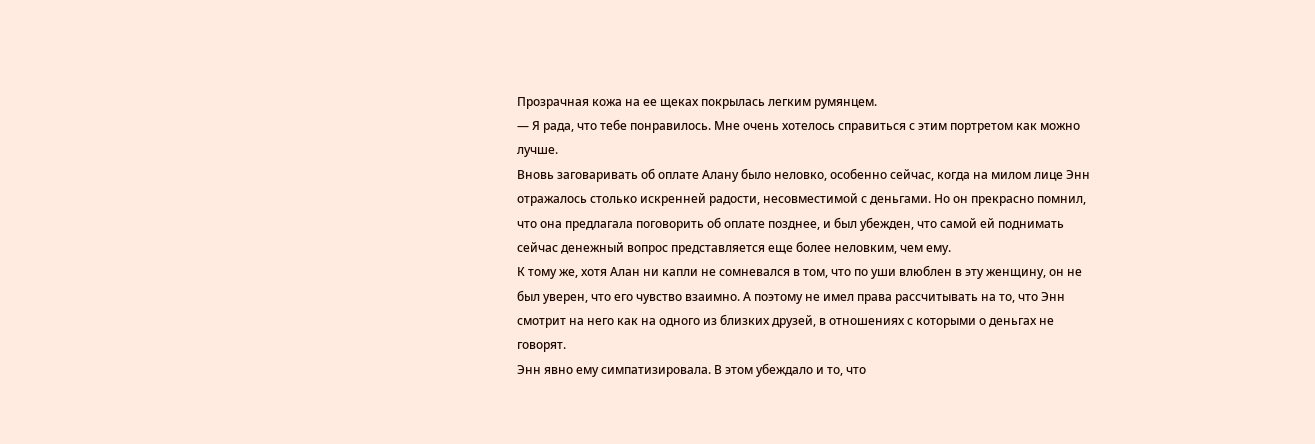Прозрачная кожа на ее щеках покрылась легким румянцем.
— Я рада, что тебе понравилось. Мне очень хотелось справиться с этим портретом как можно лучше.
Вновь заговаривать об оплате Алану было неловко, особенно сейчас, когда на милом лице Энн отражалось столько искренней радости, несовместимой с деньгами. Но он прекрасно помнил, что она предлагала поговорить об оплате позднее, и был убежден, что самой ей поднимать сейчас денежный вопрос представляется еще более неловким, чем ему.
К тому же, хотя Алан ни капли не сомневался в том, что по уши влюблен в эту женщину, он не был уверен, что его чувство взаимно. А поэтому не имел права рассчитывать на то, что Энн смотрит на него как на одного из близких друзей, в отношениях с которыми о деньгах не говорят.
Энн явно ему симпатизировала. В этом убеждало и то, что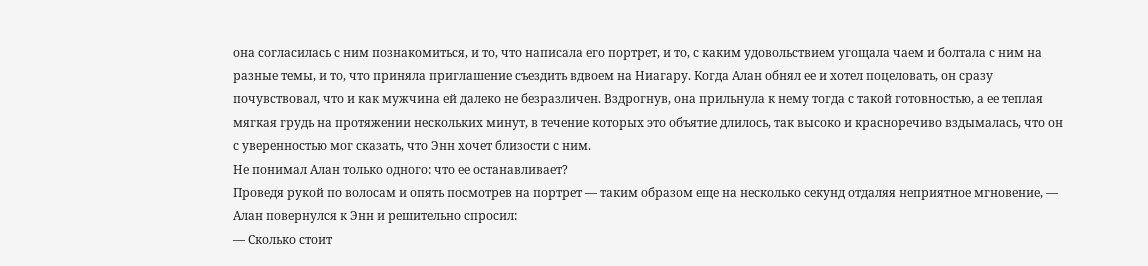она согласилась с ним познакомиться, и то, что написала его портрет, и то, с каким удовольствием угощала чаем и болтала с ним на разные темы, и то, что приняла приглашение съездить вдвоем на Ниагару. Когда Алан обнял ее и хотел поцеловать, он сразу почувствовал, что и как мужчина ей далеко не безразличен. Вздрогнув, она прильнула к нему тогда с такой готовностью, а ее теплая мягкая грудь на протяжении нескольких минут, в течение которых это объятие длилось, так высоко и красноречиво вздымалась, что он с уверенностью мог сказать, что Энн хочет близости с ним.
Не понимал Алан только одного: что ее останавливает?
Проведя рукой по волосам и опять посмотрев на портрет — таким образом еще на несколько секунд отдаляя неприятное мгновение, — Алан повернулся к Энн и решительно спросил:
— Сколько стоит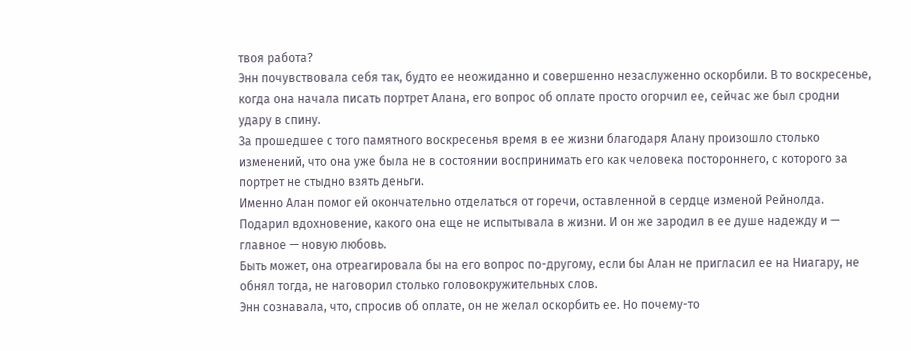твоя работа?
Энн почувствовала себя так, будто ее неожиданно и совершенно незаслуженно оскорбили. В то воскресенье, когда она начала писать портрет Алана, его вопрос об оплате просто огорчил ее, сейчас же был сродни удару в спину.
За прошедшее с того памятного воскресенья время в ее жизни благодаря Алану произошло столько изменений, что она уже была не в состоянии воспринимать его как человека постороннего, с которого за портрет не стыдно взять деньги.
Именно Алан помог ей окончательно отделаться от горечи, оставленной в сердце изменой Рейнолда. Подарил вдохновение, какого она еще не испытывала в жизни. И он же зародил в ее душе надежду и — главное — новую любовь.
Быть может, она отреагировала бы на его вопрос по-другому, если бы Алан не пригласил ее на Ниагару, не обнял тогда, не наговорил столько головокружительных слов.
Энн сознавала, что, спросив об оплате, он не желал оскорбить ее. Но почему-то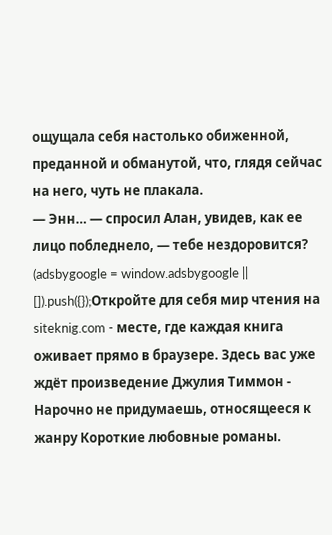ощущала себя настолько обиженной, преданной и обманутой, что, глядя сейчас на него, чуть не плакала.
— Энн… — спросил Алан, увидев, как ее лицо побледнело, — тебе нездоровится?
(adsbygoogle = window.adsbygoogle || []).push({});Откройте для себя мир чтения на siteknig.com - месте, где каждая книга оживает прямо в браузере. Здесь вас уже ждёт произведение Джулия Тиммон - Нарочно не придумаешь, относящееся к жанру Короткие любовные романы.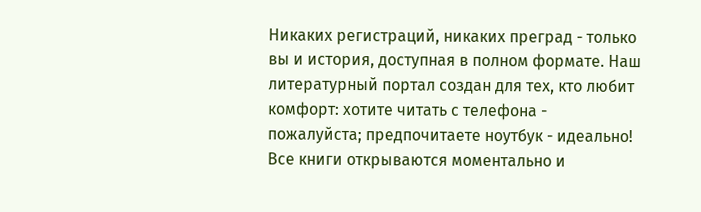Никаких регистраций, никаких преград - только вы и история, доступная в полном формате. Наш литературный портал создан для тех, кто любит комфорт: хотите читать с телефона - пожалуйста; предпочитаете ноутбук - идеально! Все книги открываются моментально и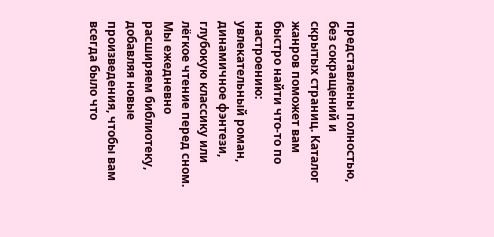представлены полностью, без сокращений и скрытых страниц. Каталог жанров поможет вам быстро найти что-то по настроению: увлекательный роман, динамичное фэнтези, глубокую классику или лёгкое чтение перед сном. Мы ежедневно расширяем библиотеку, добавляя новые произведения, чтобы вам всегда было что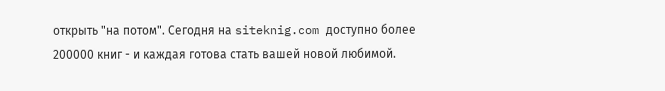открыть "на потом". Сегодня на siteknig.com доступно более 200000 книг - и каждая готова стать вашей новой любимой.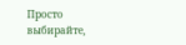Просто выбирайте,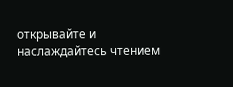открывайте и наслаждайтесь чтением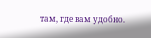там, где вам удобно.